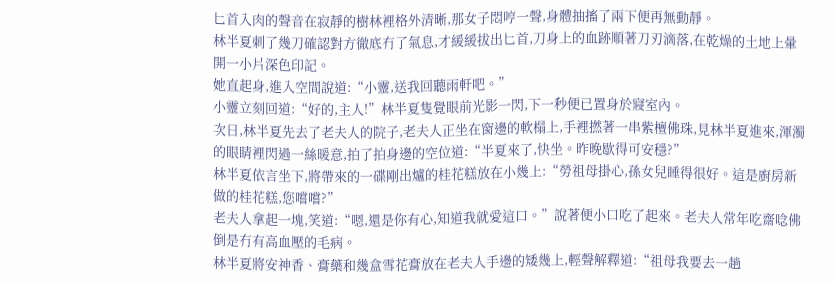匕首入肉的聲音在寂靜的樹林裡格外清晰,那女子悶哼一聲,身體抽搐了兩下便再無動靜。
林半夏刺了幾刀確認對方徹底冇了氣息,才緩緩拔出匕首,刀身上的血跡順著刀刃滴落,在乾燥的土地上暈開一小片深色印記。
她直起身,進入空間說道:“小靈,送我回聽雨軒吧。”
小靈立刻回道:“好的,主人!”林半夏隻覺眼前光影一閃,下一秒便已置身於寢室內。
次日,林半夏先去了老夫人的院子,老夫人正坐在窗邊的軟榻上,手裡撚著一串紫檀佛珠,見林半夏進來,渾濁的眼睛裡閃過一絲暖意,拍了拍身邊的空位道:“半夏來了,快坐。昨晚歇得可安穩?”
林半夏依言坐下,將帶來的一碟剛出爐的桂花糕放在小幾上:“勞祖母掛心,孫女兒睡得很好。這是廚房新做的桂花糕,您嚐嚐?”
老夫人拿起一塊,笑道:“嗯,還是你有心,知道我就愛這口。”說著便小口吃了起來。老夫人常年吃齋唸佛倒是冇有高血壓的毛病。
林半夏將安神香、膏藥和幾盒雪花膏放在老夫人手邊的矮幾上,輕聲解釋道:“祖母我要去一趟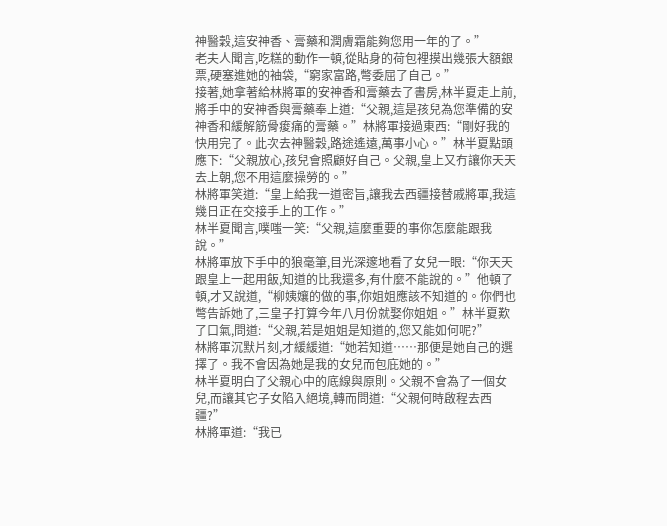神醫穀,這安神香、膏藥和潤膚霜能夠您用一年的了。”
老夫人聞言,吃糕的動作一頓,從貼身的荷包裡摸出幾張大額銀票,硬塞進她的袖袋,“窮家富路,彆委屈了自己。”
接著,她拿著給林將軍的安神香和膏藥去了書房,林半夏走上前,將手中的安神香與膏藥奉上道:“父親,這是孩兒為您準備的安神香和緩解筋骨痠痛的膏藥。”林將軍接過東西:“剛好我的快用完了。此次去神醫穀,路途遙遠,萬事小心。”林半夏點頭應下:“父親放心,孩兒會照顧好自己。父親,皇上又冇讓你天天去上朝,您不用這麼操勞的。”
林將軍笑道:“皇上給我一道密旨,讓我去西疆接替戚將軍,我這幾日正在交接手上的工作。”
林半夏聞言,噗嗤一笑:“父親,這麼重要的事你怎麼能跟我說。”
林將軍放下手中的狼毫筆,目光深邃地看了女兒一眼:“你天天跟皇上一起用飯,知道的比我還多,有什麼不能說的。”他頓了頓,才又說道,“柳姨孃的做的事,你姐姐應該不知道的。你們也彆告訴她了,三皇子打算今年八月份就娶你姐姐。”林半夏歎了口氣,問道:“父親,若是姐姐是知道的,您又能如何呢?”
林將軍沉默片刻,才緩緩道:“她若知道……那便是她自己的選擇了。我不會因為她是我的女兒而包庇她的。”
林半夏明白了父親心中的底線與原則。父親不會為了一個女兒,而讓其它子女陷入絕境,轉而問道:“父親何時啟程去西疆?”
林將軍道:“我已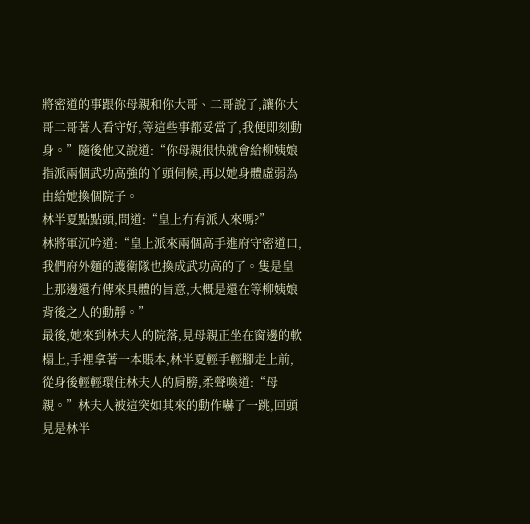將密道的事跟你母親和你大哥、二哥說了,讓你大哥二哥著人看守好,等這些事都妥當了,我便即刻動身。”隨後他又說道:“你母親很快就會給柳姨娘指派兩個武功高強的丫頭伺候,再以她身體虛弱為由給她換個院子。
林半夏點點頭,問道:“皇上冇有派人來嗎?”
林將軍沉吟道:“皇上派來兩個高手進府守密道口,我們府外麵的護衛隊也換成武功高的了。隻是皇上那邊還冇傳來具體的旨意,大概是還在等柳姨娘背後之人的動靜。”
最後,她來到林夫人的院落,見母親正坐在窗邊的軟榻上,手裡拿著一本賬本,林半夏輕手輕腳走上前,從身後輕輕環住林夫人的肩膀,柔聲喚道:“母親。”林夫人被這突如其來的動作嚇了一跳,回頭見是林半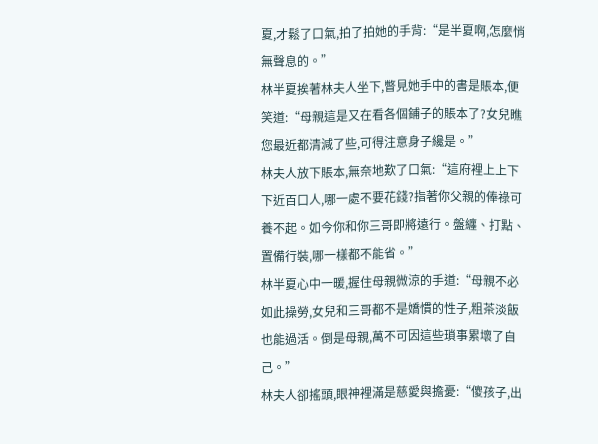夏,才鬆了口氣,拍了拍她的手背:“是半夏啊,怎麼悄無聲息的。”
林半夏挨著林夫人坐下,瞥見她手中的書是賬本,便笑道:“母親這是又在看各個鋪子的賬本了?女兒瞧您最近都清減了些,可得注意身子纔是。”
林夫人放下賬本,無奈地歎了口氣:“這府裡上上下下近百口人,哪一處不要花錢?指著你父親的俸祿可養不起。如今你和你三哥即將遠行。盤纏、打點、置備行裝,哪一樣都不能省。”
林半夏心中一暖,握住母親微涼的手道:“母親不必如此操勞,女兒和三哥都不是嬌慣的性子,粗茶淡飯也能過活。倒是母親,萬不可因這些瑣事累壞了自己。”
林夫人卻搖頭,眼神裡滿是慈愛與擔憂:“傻孩子,出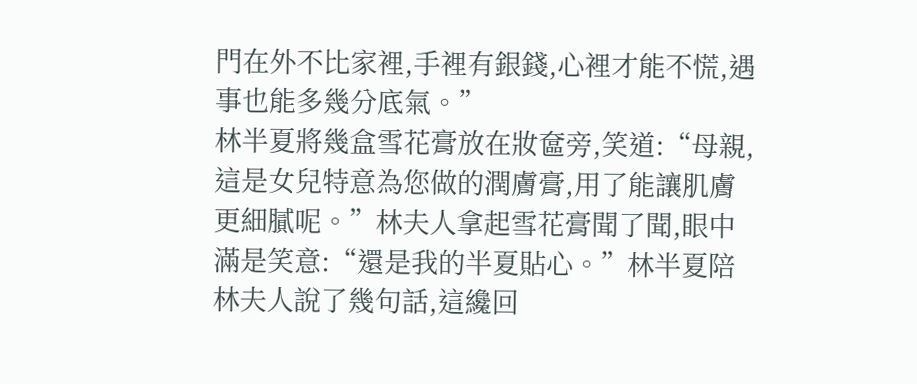門在外不比家裡,手裡有銀錢,心裡才能不慌,遇事也能多幾分底氣。”
林半夏將幾盒雪花膏放在妝奩旁,笑道:“母親,這是女兒特意為您做的潤膚膏,用了能讓肌膚更細膩呢。”林夫人拿起雪花膏聞了聞,眼中滿是笑意:“還是我的半夏貼心。”林半夏陪林夫人說了幾句話,這纔回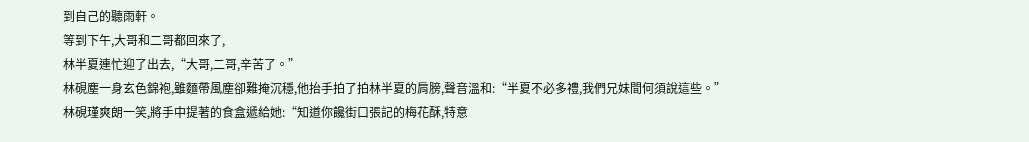到自己的聽雨軒。
等到下午,大哥和二哥都回來了,
林半夏連忙迎了出去,“大哥,二哥,辛苦了。”
林硯塵一身玄色錦袍,雖麵帶風塵卻難掩沉穩,他抬手拍了拍林半夏的肩膀,聲音溫和:“半夏不必多禮,我們兄妹間何須說這些。”
林硯瑾爽朗一笑,將手中提著的食盒遞給她:“知道你饞街口張記的梅花酥,特意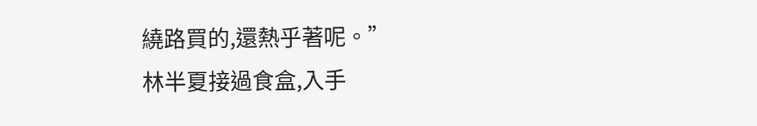繞路買的,還熱乎著呢。”
林半夏接過食盒,入手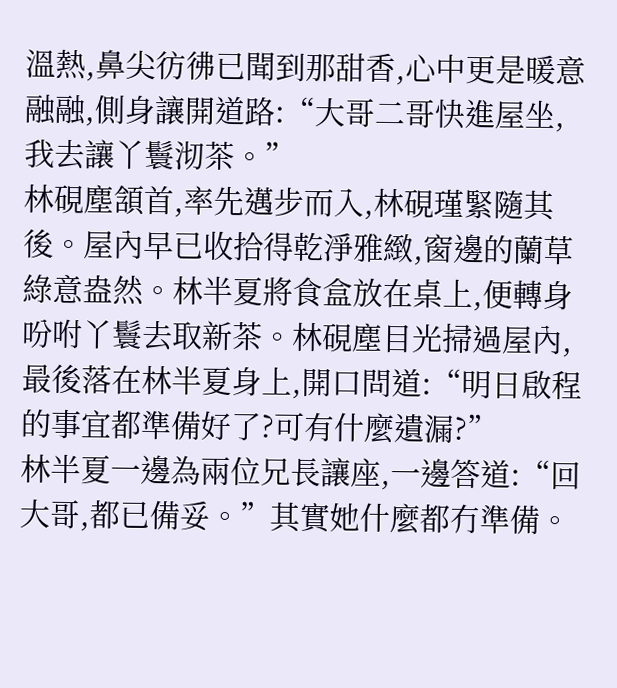溫熱,鼻尖彷彿已聞到那甜香,心中更是暖意融融,側身讓開道路:“大哥二哥快進屋坐,我去讓丫鬟沏茶。”
林硯塵頷首,率先邁步而入,林硯瑾緊隨其後。屋內早已收拾得乾淨雅緻,窗邊的蘭草綠意盎然。林半夏將食盒放在桌上,便轉身吩咐丫鬟去取新茶。林硯塵目光掃過屋內,最後落在林半夏身上,開口問道:“明日啟程的事宜都準備好了?可有什麼遺漏?”
林半夏一邊為兩位兄長讓座,一邊答道:“回大哥,都已備妥。”其實她什麼都冇準備。